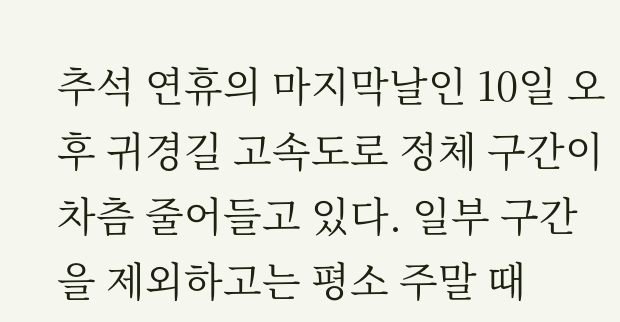추석 연휴의 마지막날인 10일 오후 귀경길 고속도로 정체 구간이 차츰 줄어들고 있다. 일부 구간을 제외하고는 평소 주말 때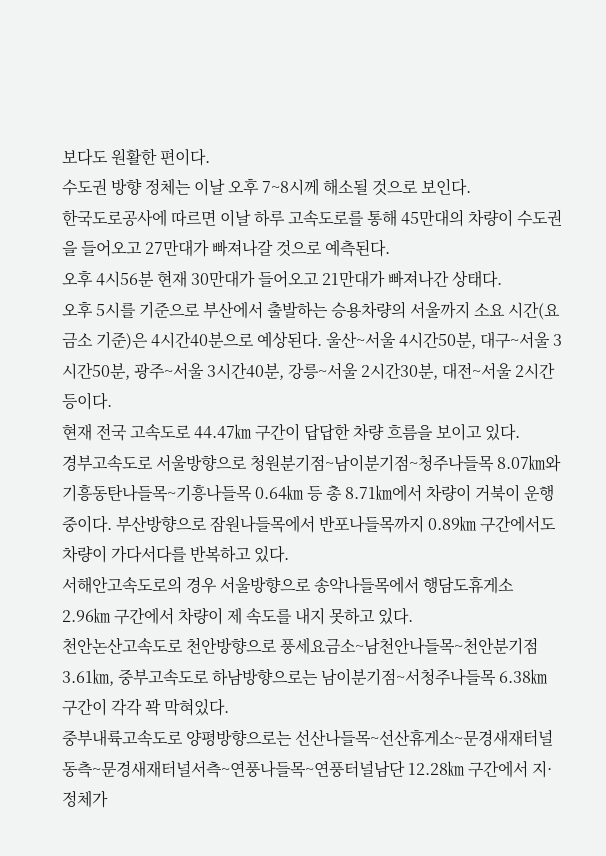보다도 원활한 편이다.
수도권 방향 정체는 이날 오후 7~8시께 해소될 것으로 보인다.
한국도로공사에 따르면 이날 하루 고속도로를 통해 45만대의 차량이 수도권을 들어오고 27만대가 빠져나갈 것으로 예측된다.
오후 4시56분 현재 30만대가 들어오고 21만대가 빠져나간 상태다.
오후 5시를 기준으로 부산에서 출발하는 승용차량의 서울까지 소요 시간(요금소 기준)은 4시간40분으로 예상된다. 울산~서울 4시간50분, 대구~서울 3시간50분, 광주~서울 3시간40분, 강릉~서울 2시간30분, 대전~서울 2시간 등이다.
현재 전국 고속도로 44.47㎞ 구간이 답답한 차량 흐름을 보이고 있다.
경부고속도로 서울방향으로 청원분기점~남이분기점~청주나들목 8.07㎞와 기흥동탄나들목~기흥나들목 0.64㎞ 등 총 8.71㎞에서 차량이 거북이 운행 중이다. 부산방향으로 잠원나들목에서 반포나들목까지 0.89㎞ 구간에서도 차량이 가다서다를 반복하고 있다.
서해안고속도로의 경우 서울방향으로 송악나들목에서 행담도휴게소 2.96㎞ 구간에서 차량이 제 속도를 내지 못하고 있다.
천안논산고속도로 천안방향으로 풍세요금소~남천안나들목~천안분기점 3.61㎞, 중부고속도로 하남방향으로는 남이분기점~서청주나들목 6.38㎞ 구간이 각각 꽉 막혀있다.
중부내륙고속도로 양평방향으로는 선산나들목~선산휴게소~문경새재터널동측~문경새재터널서측~연풍나들목~연풍터널남단 12.28㎞ 구간에서 지·정체가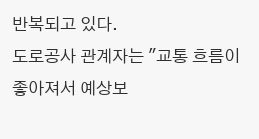반복되고 있다.
도로공사 관계자는 "교통 흐름이 좋아져서 예상보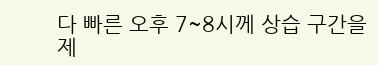다 빠른 오후 7~8시께 상습 구간을 제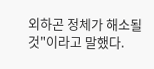외하곤 정체가 해소될 것"이라고 말했다.